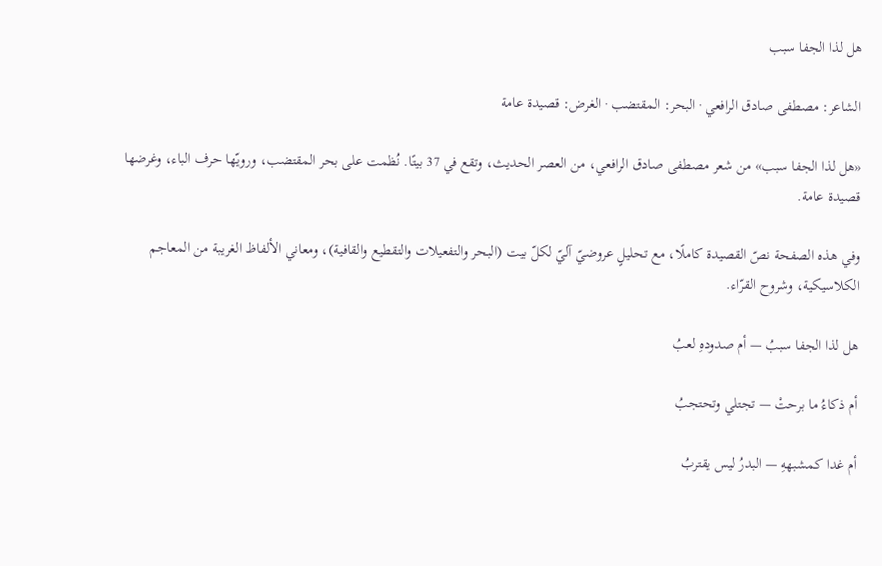هل لذا الجفا سبب

الشاعر: مصطفى صادق الرافعي · البحر: المقتضب · الغرض: قصيدة عامة

«هل لذا الجفا سبب» من شعر مصطفى صادق الرافعي، من العصر الحديث، وتقع في 37 بيتًا. نُظمت على بحر المقتضب، ورويّها حرف الباء، وغرضها قصيدة عامة.

وفي هذه الصفحة نصّ القصيدة كاملًا، مع تحليلٍ عروضيّ آليّ لكلّ بيت (البحر والتفعيلات والتقطيع والقافية)، ومعاني الألفاظ الغريبة من المعاجم الكلاسيكية، وشروح القرّاء.

هل لذا الجفا سببُ — أم صدودهِ لعبُ

أم ذكاءُ ما برحتْ — تجتلي وتحتجبُ

أم غدا كمشبههِ — البدرُ ليس يقتربُ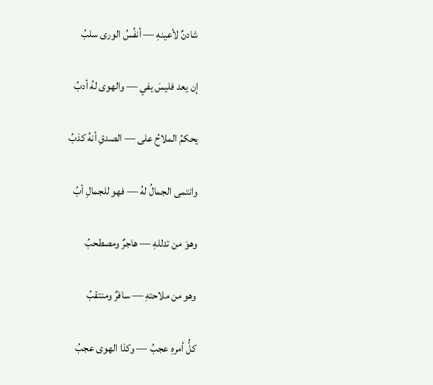شادنٌ لأعينهِ — أنفُسُ الورى سلبُ

إن يعد فليسَ يفي — والهوى لهُ أدبُ

يحكمُ الملاحُ على — الصدقِ أنهُ كذبُ

وانتمى الجمالُ لهُ — فهو للجمالِ أبُ

وهوَ من تدللهِ — هاجرٌ ومصطحبُ

وهو من ملاحتهِ — سافرٌ ومنتقبُ

كلُّ أمرهِ عجبُ — وكذا الهوى عجبُ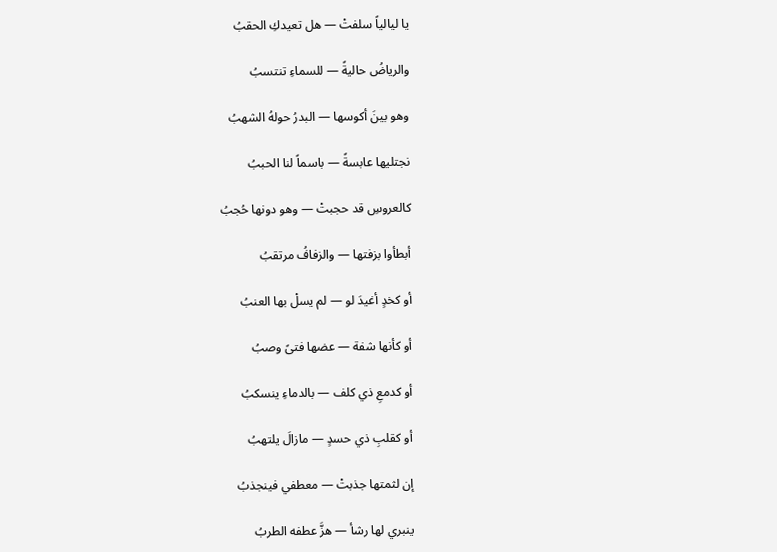يا ليالياً سلفتْ — هل تعيدكِ الحقبُ

والرياضُ حاليةً — للسماءِ تنتسبُ

وهو بينَ أكوسها — البدرُ حولهُ الشهبُ

نجتليها عابسةً — باسماً لنا الحببُ

كالعروسِ قد حجبتْ — وهو دونها حُجبُ

أبطأوا بزفتها — والزفافُ مرتقبُ

أو كخدٍ أغيدَ لو — لم يسلْ بها العنبُ

أو كأنها شفة — عضها فتىً وصبُ

أو كدمعِ ذي كلف — بالدماءِ ينسكبُ

أو كقلبِ ذي حسدٍ — مازالَ يلتهبُ

إن لثمتها جذبتْ — معطفي فينجذبُ

ينبري لها رشأ — هزَّ عطفه الطربُ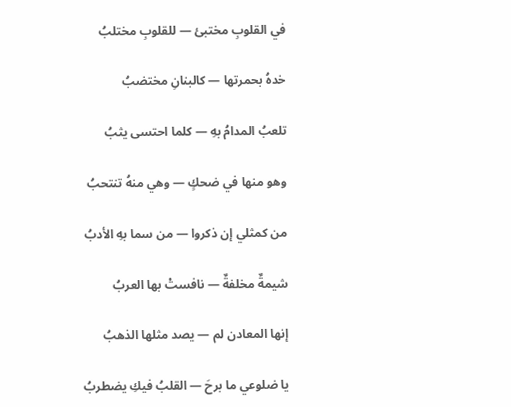في القلوبِ مختبئ — للقلوبِ مختلبُ

خدهُ بحمرتها — كالبنانِ مختضبُ

تلعبُ المدامُ بهِ — كلما احتسى يثبُ

وهو منها في ضحكٍ — وهي منهُ تنتحبُ

من كمثلي إن ذكروا — من سما بهِ الأدبُ

شيمةٌ مخلفةٌ — نافستْ بها العربُ

إنها المعادن لم — يصد مثلها الذهبُ

يا ضلوعي ما برحَ — القلبُ فيكِ يضطربُ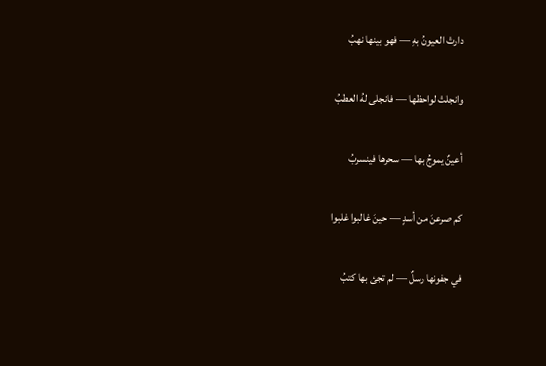دارتْ العيونُ بهِ — فهو بينها نهبُ

وانجلتْ لواحظها — فانجلى لهُ العطبُ

أعينٌ يموجُ بها — سحرها فينسربُ

كم صرعنَ من أسدٍ — حينَ غالبوا غلبوا

في جفونها رسلٌ — لم تجئ بها كتبُ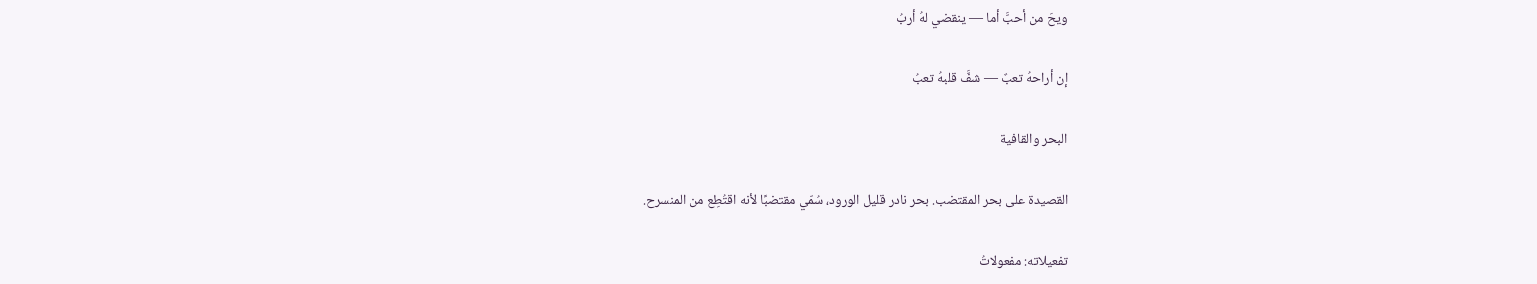ويحَ من أحبَّ أما — ينقضي لهُ أربُ

إن أراحهُ تعبٌ — شفَّ قلبهُ تعبُ

البحر والقافية

القصيدة على بحر المقتضب. بحر نادر قليل الورود، سُمّي مقتضبًا لأنه اقتُطِع من المنسرح.

تفعيلاته: مفعولاتُ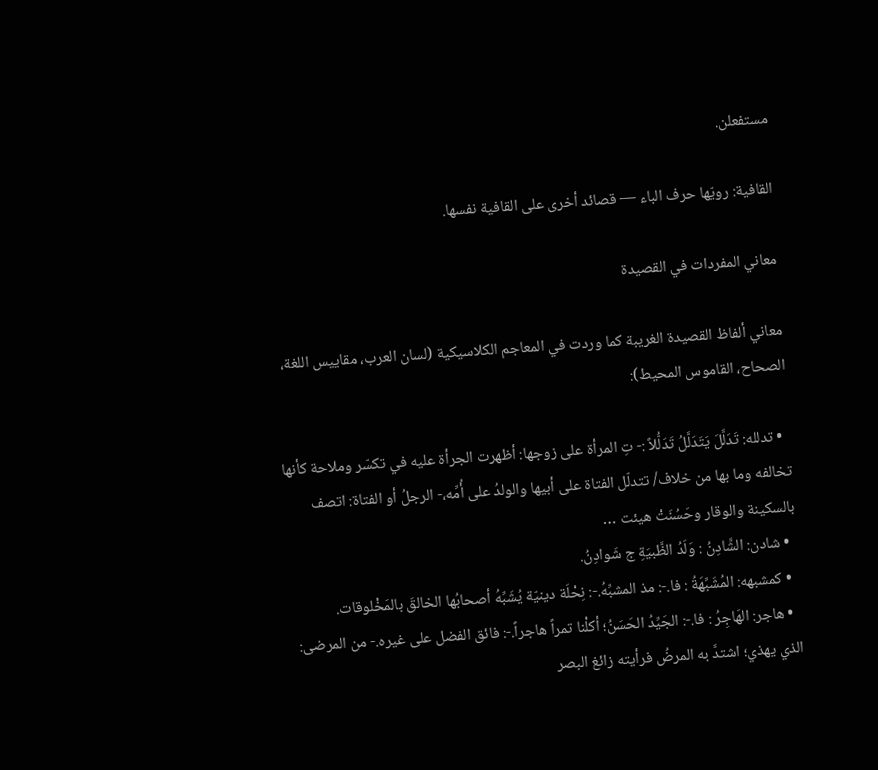مستفعلن.

القافية: رويّها حرف الباء — قصائد أخرى على القافية نفسها.

معاني المفردات في القصيدة

معاني ألفاظ القصيدة الغريبة كما وردت في المعاجم الكلاسيكية (لسان العرب، مقاييس اللغة، الصحاح، القاموس المحيط):

  • تدلله: تَدَلَّلَ يَتَدَلَّلُ تَدَلُّلاً :- تِ المرأة على زوجها: أظهرت الجرأة عليه في تكسّر وملاحة كأنها تخالفه وما بها من خلاف/ تتدلّل الفتاة على أبيها والولدُ على أُمِّه،- الرجلُ أو الفتاة: اتصف بالسكينة والوقار وحَسُنَتْ هيئت …
  • شادن: الشَّادِنُ : وَلَدُ الظَّبيَةِ ج شَوادِنُ.
  • كمشبهه: المُشَبِّهَةُ : فا.-: مذ المشبِّهُ.-: نِحْلَة دينيّة يُشَبِّهُ أصحابُها الخالقَ بالمَخْلوقات.
  • هاجر: الهَاجِرُ : فا.-: الجَيِّدُ الحَسَنُ؛ أكلْنا تمراً هاجراً.-: فائق الفضل على غيره.- من المرضى: الذي يهذي؛ اشتدَّ به المرضُ فرأيته زائغ البصر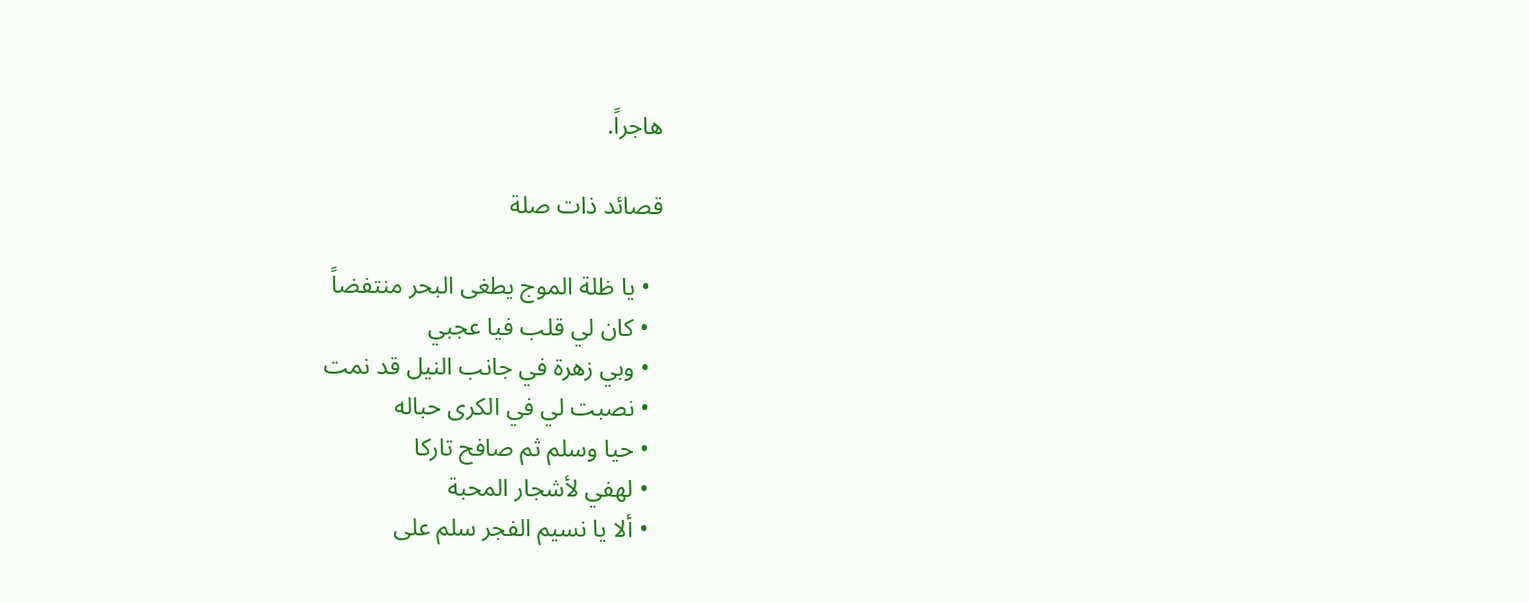هاجراً.

قصائد ذات صلة

  • يا ظلة الموج يطغى البحر منتفضاً
  • كان لي قلب فيا عجبي
  • وبي زهرة في جانب النيل قد نمت
  • نصبت لي في الكرى حباله
  • حيا وسلم ثم صافح تاركا
  • لهفي لأشجار المحبة
  • ألا يا نسيم الفجر سلم على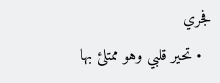فجري
  • تحير قلبي وهو ممتلئ بها